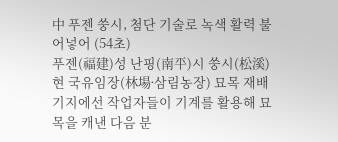中 푸젠 쑹시, 첨단 기술로 녹색 활력 불어넣어 (54초)
푸젠(福建)성 난핑(南平)시 쑹시(松溪)현 국유임장(林場∙삼림농장) 묘목 재배 기지에선 작업자들이 기계를 활용해 묘목을 캐낸 다음 분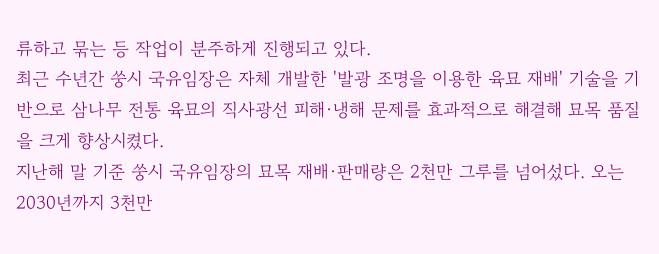류하고 묶는 등 작업이 분주하게 진행되고 있다.
최근 수년간 쑹시 국유임장은 자체 개발한 '발광 조명을 이용한 육묘 재배' 기술을 기반으로 삼나무 전통 육묘의 직사광선 피해·냉해 문제를 효과적으로 해결해 묘목 품질을 크게 향상시켰다.
지난해 말 기준 쑹시 국유임장의 묘목 재배·판매량은 2천만 그루를 넘어섰다. 오는 2030년까지 3천만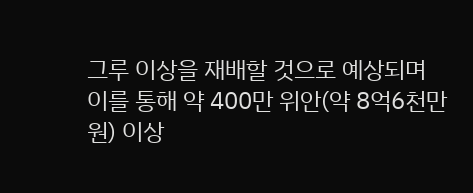그루 이상을 재배할 것으로 예상되며 이를 통해 약 400만 위안(약 8억6천만원) 이상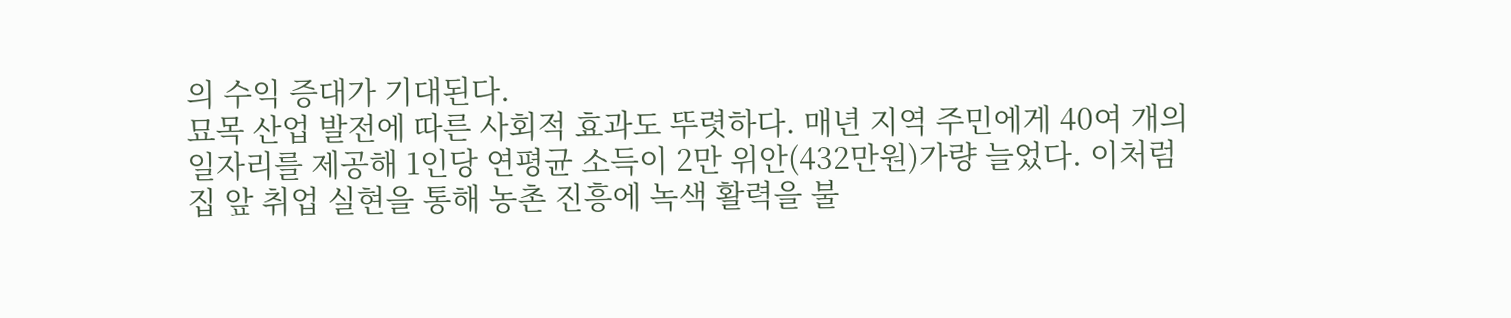의 수익 증대가 기대된다.
묘목 산업 발전에 따른 사회적 효과도 뚜렷하다. 매년 지역 주민에게 40여 개의 일자리를 제공해 1인당 연평균 소득이 2만 위안(432만원)가량 늘었다. 이처럼 집 앞 취업 실현을 통해 농촌 진흥에 녹색 활력을 불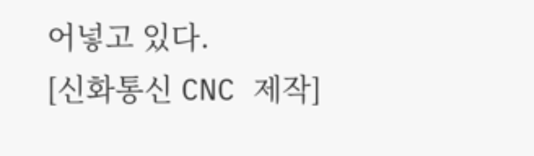어넣고 있다.
[신화통신 CNC 제작]